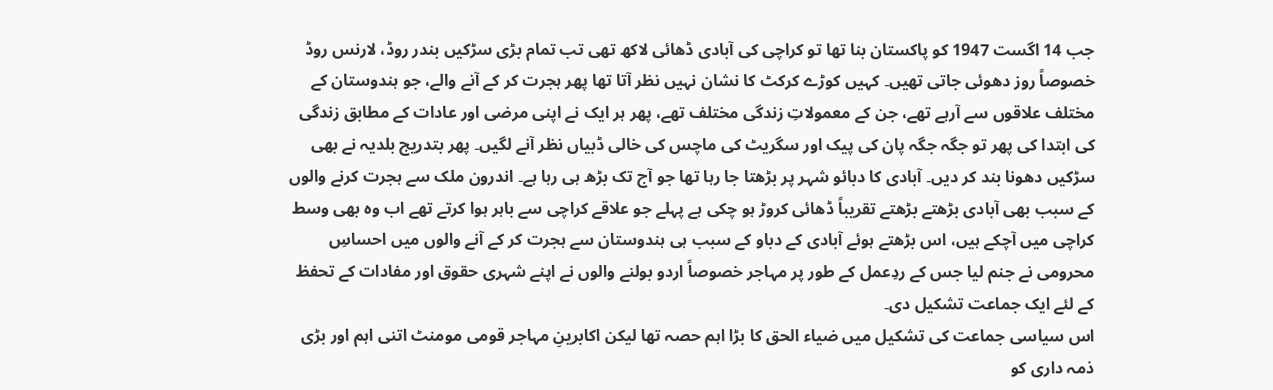جب 14 اگست 1947 کو پاکستان بنا تھا تو کراچی کی آبادی ڈھائی لاکھ تھی تب تمام بڑی سڑکیں بندر روڈ، لارنس روڈ خصوصاً روز دھوئی جاتی تھیں۔ کہیں کوڑے کرکٹ کا نشان نہیں نظر آتا تھا پھر ہجرت کر کے آنے والے، جو ہندوستان کے مختلف علاقوں سے آرہے تھے، جن کے معمولاتِ زندگی مختلف تھے، پھر ہر ایک نے اپنی مرضی اور عادات کے مطابق زندگی کی ابتدا کی پھر تو جگہ جگہ پان کی پیک اور سگریٹ کی ماچس کی خالی ڈبیاں نظر آنے لگیں۔ پھر بتدریج بلدیہ نے بھی سڑکیں دھونا بند کر دیں۔ آبادی کا دبائو شہر پر بڑھتا جا رہا تھا جو آج تک بڑھ ہی رہا ہے۔ اندرون ملک سے ہجرت کرنے والوں کے سبب بھی آبادی بڑھتے بڑھتے تقریباً ڈھائی کروڑ ہو چکی ہے پہلے جو علاقے کراچی سے باہر ہوا کرتے تھے اب وہ بھی وسط کراچی میں آچکے ہیں، اس بڑھتے ہوئے آبادی کے دباو کے سبب ہی ہندوستان سے ہجرت کر کے آنے والوں میں احساسِ محرومی نے جنم لیا جس کے ردِعمل کے طور پر مہاجر خصوصاً اردو بولنے والوں نے اپنے شہری حقوق اور مفادات کے تحفظ کے لئے ایک جماعت تشکیل دی۔
اس سیاسی جماعت کی تشکیل میں ضیاء الحق کا بڑا اہم حصہ تھا لیکن اکابرینِ مہاجر قومی مومنٹ اتنی اہم اور بڑی ذمہ داری کو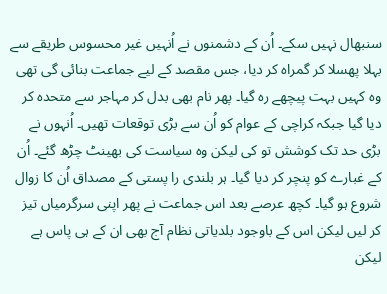سنبھال نہیں سکے۔ اُن کے دشمنوں نے اُنہیں غیر محسوس طریقے سے بہلا پھسلا کر گمراہ کر دیا، جس مقصد کے لیے جماعت بنائی گی تھی وہ کہیں بہت پیچھے رہ گیا۔ پھر نام بھی بدل کر مہاجر سے متحدہ کر دیا گیا جبکہ کراچی کے عوام کو اُن سے بڑی توقعات تھیں۔ اُنہوں نے بڑی حد تک کوشش تو کی لیکن وہ سیاست کی بھینٹ چڑھ گئے۔ اُن کے غبارے کو پنچر کر دیا گیا۔ ہر بلندی را پستی کے مصداق اُن کا زوال شروع ہو گیا۔ کچھ عرصے بعد اس جماعت نے پھر اپنی سرگرمیاں تیز کر لیں لیکن اس کے باوجود بلدیاتی نظام آج بھی ان کے ہی پاس ہے لیکن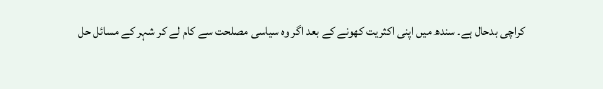کراچی بدحال ہے۔ سندھ میں اپنی اکثریت کھونے کے بعد اگر وہ سیاسی مصلحت سے کام لے کر شہر کے مسائل حل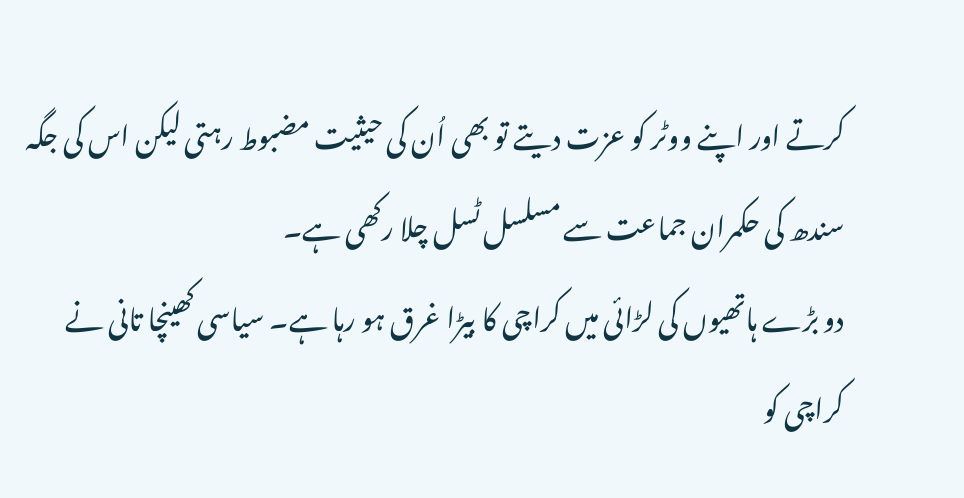کرتے اور اپنے ووٹر کو عزت دیتے تو بھی اُن کی حیثیت مضبوط رہتی لیکن اس کی جگہ سندھ کی حکمران جماعت سے مسلسل ٹسل چلا رکھی ہے۔
دو بڑے ہاتھیوں کی لڑائی میں کراچی کا بیڑا غرق ہو رہا ہے۔ سیاسی کھینچا تانی نے کراچی کو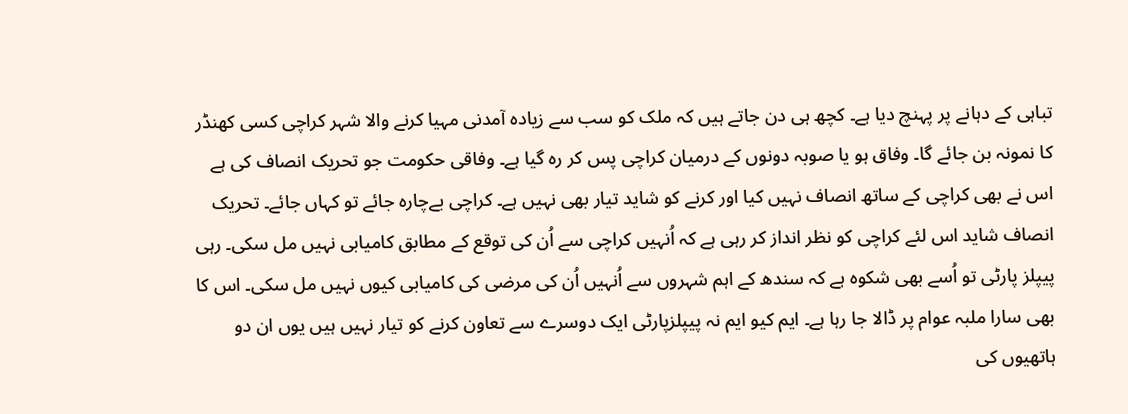تباہی کے دہانے پر پہنچ دیا ہے۔ کچھ ہی دن جاتے ہیں کہ ملک کو سب سے زیادہ آمدنی مہیا کرنے والا شہر کراچی کسی کھنڈر کا نمونہ بن جائے گا۔ وفاق ہو یا صوبہ دونوں کے درمیان کراچی پس کر رہ گیا ہے۔ وفاقی حکومت جو تحریک انصاف کی ہے اس نے بھی کراچی کے ساتھ انصاف نہیں کیا اور کرنے کو شاید تیار بھی نہیں ہے۔ کراچی بےچارہ جائے تو کہاں جائے۔ تحریک انصاف شاید اس لئے کراچی کو نظر انداز کر رہی ہے کہ اُنہیں کراچی سے اُن کی توقع کے مطابق کامیابی نہیں مل سکی۔ رہی پیپلز پارٹی تو اُسے بھی شکوہ ہے کہ سندھ کے اہم شہروں سے اُنہیں اُن کی مرضی کی کامیابی کیوں نہیں مل سکی۔ اس کا بھی سارا ملبہ عوام پر ڈالا جا رہا ہے۔ ایم کیو ایم نہ پیپلزپارٹی ایک دوسرے سے تعاون کرنے کو تیار نہیں ہیں یوں ان دو ہاتھیوں کی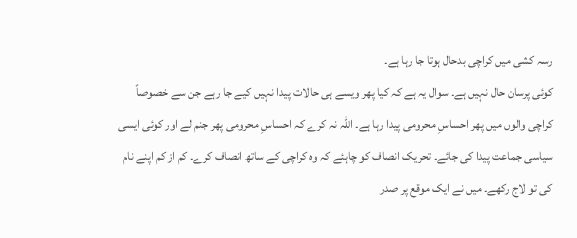رسہ کشی میں کراچی بدحال ہوتا جا رہا ہے۔
کوئی پرسان حال نہیں ہے۔ سوال یہ ہے کہ کیا پھر ویسے ہی حالات پیدا نہیں کیے جا رہے جن سے خصوصاً کراچی والوں میں پھر احساسِ محرومی پیدا رہا ہے۔ اللہ نہ کرے کہ احساسِ محرومی پھر جنم لے اور کوئی ایسی سیاسی جماعت پیدا کی جائے۔ تحریک انصاف کو چاہئے کہ وہ کراچی کے ساتھ انصاف کرے۔ کم از کم اپنے نام کی تو لاج رکھے۔ میں نے ایک موقع پر صدر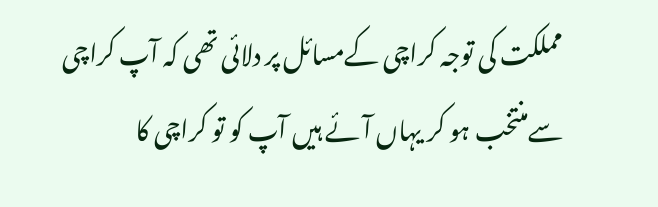مملکت کی توجہ کراچی کےمسائل پر دلائی تھی کہ آپ کراچی سےمنتخب ہو کر یہاں آئے ہیں آپ کو تو کراچی کا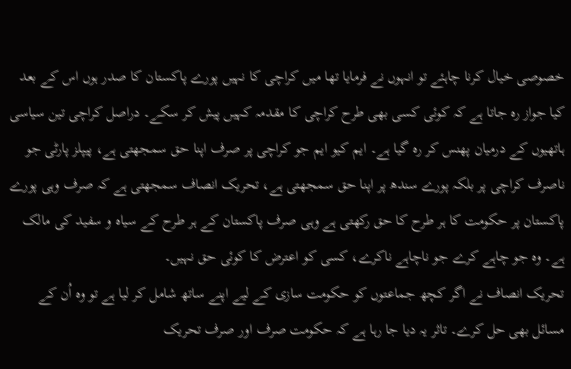خصوصی خیال کرنا چاہئے تو انہوں نے فرمایا تھا میں کراچی کا نہیں پورے پاکستان کا صدر ہوں اس کے بعد کیا جواز رہ جاتا ہے کہ کوئی کسی بھی طرح کراچی کا مقدمہ کہیں پیش کر سکے۔ دراصل کراچی تین سیاسی ہاتھیوں کے درمیان پھنس کر رہ گیا ہے۔ ایم کیو ایم جو کراچی پر صرف اپنا حق سمجھتی ہے، پیپلز پارٹی جو ناصرف کراچی پر بلکہ پورے سندھ پر اپنا حق سمجھتی ہے، تحریک انصاف سمجھتی ہے کہ صرف وہی پورے پاکستان پر حکومت کا ہر طرح کا حق رکھتی ہے وہی صرف پاکستان کے ہر طرح کے سیاہ و سفید کی مالک ہے۔ وہ جو چاہے کرے جو ناچاہے ناکرے، کسی کو اعترض کا کوئی حق نہیں۔
تحریک انصاف نے اگر کچھ جماعتوں کو حکومت سازی کے لیے اپنے ساتھ شامل کر لیا ہے تو وہ اُن کے مسائل بھی حل کرے۔ تاثر یہ دیا جا رہا ہے کہ حکومت صرف اور صرف تحریک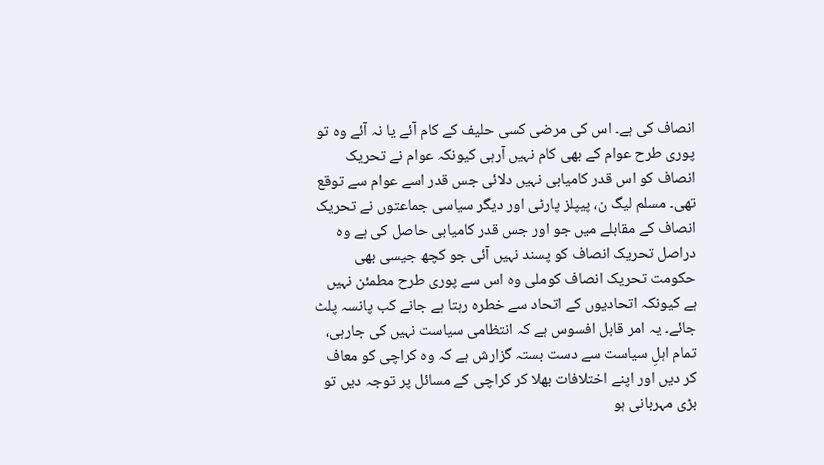انصاف کی ہے۔ اس کی مرضی کسی حلیف کے کام آئے یا نہ آئے وہ تو پوری طرح عوام کے بھی کام نہیں آرہی کیونکہ عوام نے تحریک انصاف کو اس قدر کامیابی نہیں دلائی جس قدر اسے عوام سے توقع تھی۔ مسلم لیگ ن، پیپلز پارٹی اور دیگر سیاسی جماعتوں نے تحریک انصاف کے مقابلے میں جو اور جس قدر کامیابی حاصل کی ہے وہ دراصل تحریک انصاف کو پسند نہیں آئی جو کچھ جیسی بھی حکومت تحریک انصاف کوملی وہ اس سے پوری طرح مطمئن نہیں ہے کیونکہ اتحادیوں کے اتحاد سے خطرہ رہتا ہے جانے کب پانسہ پلٹ جائے۔ یہ امر قابل افسوس ہے کہ انتظامی سیاست نہیں کی جارہی، تمام اہلِ سیاست سے دست بستہ گزارش ہے کہ وہ کراچی کو معاف کر دیں اور اپنے اختلافات بھلا کر کراچی کے مسائل پر توجہ دیں تو بڑی مہربانی ہو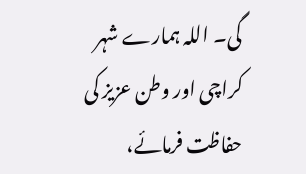گی۔ اللہ ہمارے شہر کراچی اور وطن عزیز کی حفاظت فرمائے،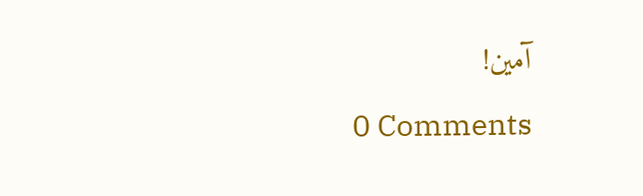آمین!
0 Comments